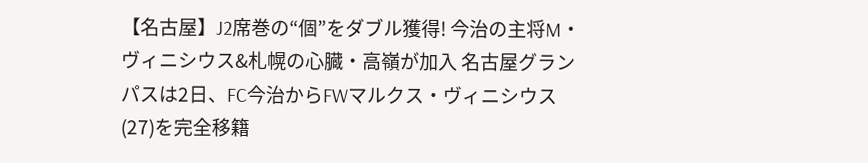【名古屋】J2席巻の“個”をダブル獲得! 今治の主将M・ヴィニシウス&札幌の心臓・高嶺が加入 名古屋グランパスは2日、FC今治からFWマルクス・ヴィニシウス(27)を完全移籍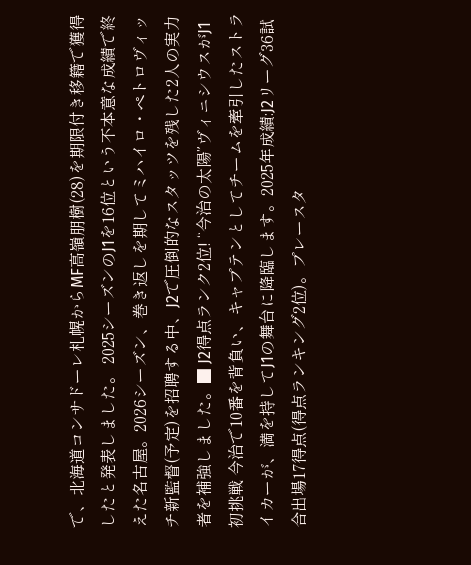で、北海道コンサドーレ札幌からMF高嶺朋樹(28)を期限付き移籍で獲得したと発表しました。 2025シーズンのJ1を16位という不本意な成績で終えた名古屋。2026シーズン、巻き返しを期してミハイロ・ペトロヴィッチ新監督(予定)を招聘する中、J2で圧倒的なスタッツを残した2人の実力者を補強しました。■ J2得点ランク2位! “今治の太陽”ヴィニシウスがJ1初挑戦 今治で10番を背負い、キャプテンとしてチームを牽引したストライカーが、満を持してJ1の舞台に降臨します。2025年成績:J2リーグ36試合出場17得点(得点ランキング2位)。プレースタ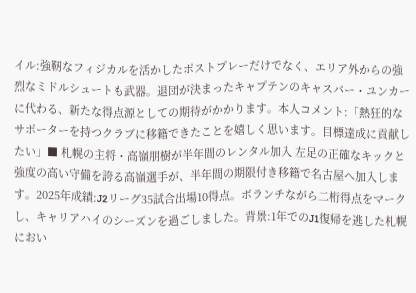イル:強靭なフィジカルを活かしたポストプレーだけでなく、エリア外からの強烈なミドルシュートも武器。退団が決まったキャプテンのキャスパー・ユンカーに代わる、新たな得点源としての期待がかかります。本人コメント:「熱狂的なサポーターを持つクラブに移籍できたことを嬉しく思います。目標達成に貢献したい」■ 札幌の主将・高嶺朋樹が半年間のレンタル加入 左足の正確なキックと強度の高い守備を誇る高嶺選手が、半年間の期限付き移籍で名古屋へ加入します。2025年成績:J2リーグ35試合出場10得点。ボランチながら二桁得点をマークし、キャリアハイのシーズンを過ごしました。背景:1年でのJ1復帰を逃した札幌におい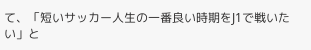て、「短いサッカー人生の一番良い時期をJ1で戦いたい」と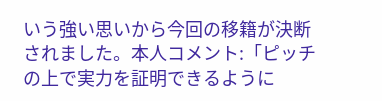いう強い思いから今回の移籍が決断されました。本人コメント:「ピッチの上で実力を証明できるように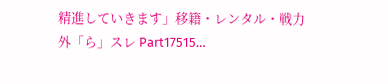精進していきます」移籍・レンタル・戦力外「ら」スレ Part17515…